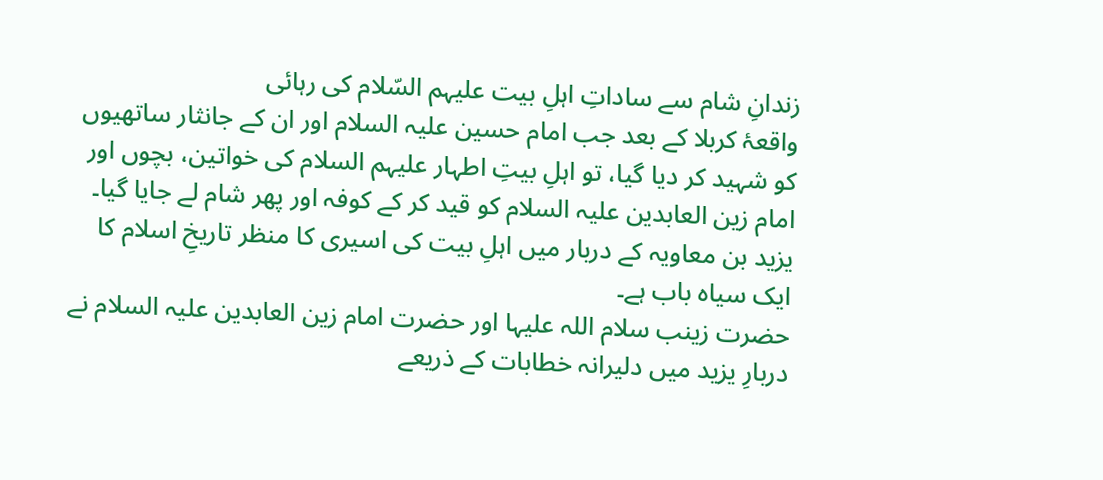زندانِ شام سے ساداتِ اہلِ بیت علیہم السّلام کی رہائی
واقعۂ کربلا کے بعد جب امام حسین علیہ السلام اور ان کے جانثار ساتھیوں کو شہید کر دیا گیا، تو اہلِ بیتِ اطہار علیہم السلام کی خواتین، بچوں اور امام زین العابدین علیہ السلام کو قید کر کے کوفہ اور پھر شام لے جایا گیا۔ یزید بن معاویہ کے دربار میں اہلِ بیت کی اسیری کا منظر تاریخِ اسلام کا ایک سیاہ باب ہے۔
حضرت زینب سلام اللہ علیہا اور حضرت امام زین العابدین علیہ السلام نے دربارِ یزید میں دلیرانہ خطابات کے ذریعے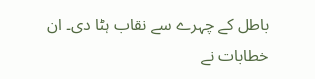باطل کے چہرے سے نقاب ہٹا دی۔ ان خطابات نے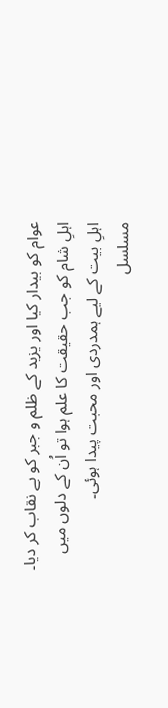عوام کو بیدار کیا اور یزید کے ظلم و جبر کو بے نقاب کر دیا۔ اہلِ شام کو جب حقیقت کا علم ہوا تو اُن کے دلوں میں اہلِ بیت کے لیے ہمدردی اور محبت پیدا ہوئی۔
مسلسل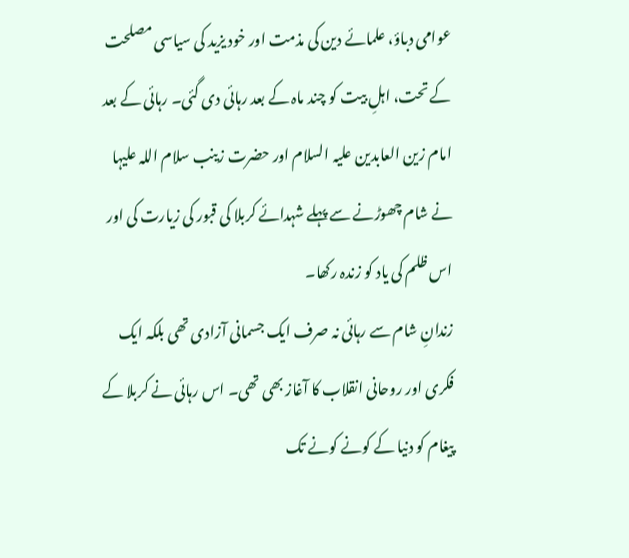عوامی دباؤ، علمائے دین کی مذمت اور خود یزید کی سیاسی مصلحت کے تحت، اہلِ بیت کو چند ماہ کے بعد رہائی دی گئی۔ رہائی کے بعد امام زین العابدین علیہ السلام اور حضرت زینب سلام اللہ علیہا نے شام چھوڑنے سے پہلے شہدائے کربلا کی قبور کی زیارت کی اور اس ظلم کی یاد کو زندہ رکھا۔
زندانِ شام سے رہائی نہ صرف ایک جسمانی آزادی تھی بلکہ ایک فکری اور روحانی انقلاب کا آغاز بھی تھی۔ اس رہائی نے کربلا کے پیغام کو دنیا کے کونے کونے تک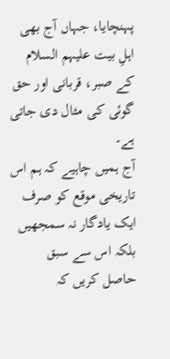پہنچایا، جہاں آج بھی اہلِ بیت علیہم السلام کے صبر، قربانی اور حق گوئی کی مثال دی جاتی ہے۔
آج ہمیں چاہیے کہ ہم اس تاریخی موقع کو صرف ایک یادگار نہ سمجھیں بلکہ اس سے سبق حاصل کریں کہ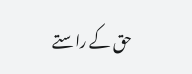حق کے راستے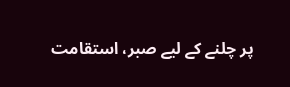پر چلنے کے لیے صبر، استقامت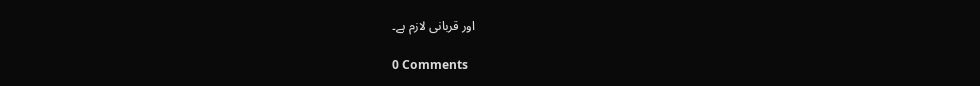اور قربانی لازم ہے۔

0 Comments